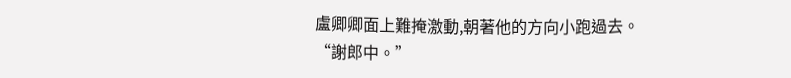盧卿卿面上難掩激動,朝著他的方向小跑過去。
“謝郎中。”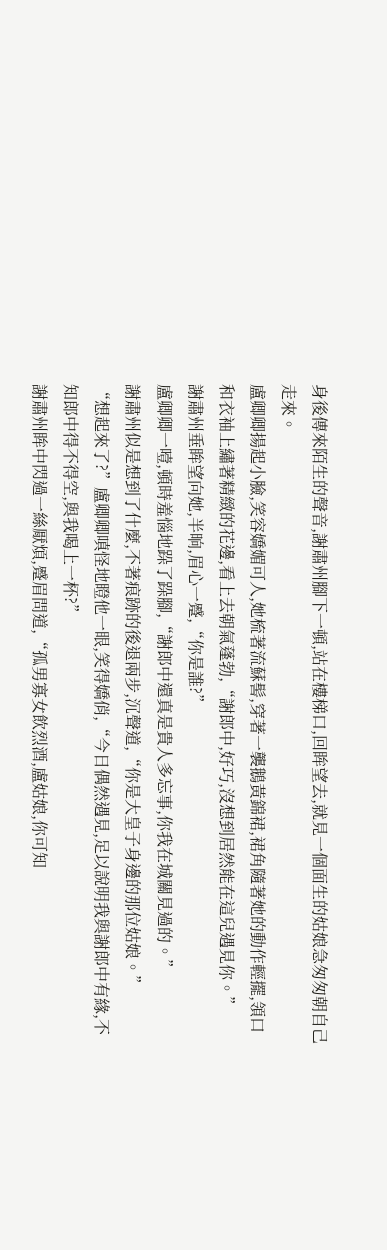身後傳來陌生的聲音,謝肅州腳下一頓,站在樓梯口,回眸望去,就見一個面生的姑娘急匆匆朝自己走來。
盧卿卿揚起小臉,笑容嬌媚可人,她梳著流蘇髻,穿著一襲鵝黃錦裙,裙角隨著她的動作輕擺,領口和衣袖上繡著精緻的花邊,看上去朝氣蓬勃,“謝郎中,好巧,沒想到居然能在這兒遇見你。”
謝肅州垂眸望向她,半晌,眉心一蹙,“你是誰?”
盧卿卿一噎,頓時羞惱地跺了跺腳,“謝郎中還真是貴人多忘事,你我在城關見過的。”
謝肅州似是想到了什麼,不著痕跡的後退兩步,沉聲道,“你是大皇子身邊的那位姑娘。”
“想起來了?”盧卿卿嗔怪地瞪他一眼,笑得嬌俏,“今日偶然遇見,足以說明我與謝郎中有緣,不知郎中得不得空,與我喝上一杯?”
謝肅州眸中閃過一絲厭煩,蹙眉問道,“孤男寡女飲烈酒,盧姑娘,你可知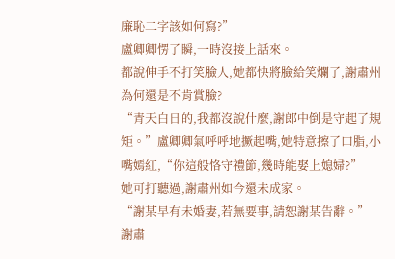廉恥二字該如何寫?”
盧卿卿愣了瞬,一時沒接上話來。
都說伸手不打笑臉人,她都快將臉給笑爛了,謝肅州為何還是不肯賞臉?
“青天白日的,我都沒說什麼,謝郎中倒是守起了規矩。”盧卿卿氣呼呼地撅起嘴,她特意擦了口脂,小嘴嫣紅,“你這般恪守禮節,幾時能娶上媳婦?”
她可打聽過,謝肅州如今還未成家。
“謝某早有未婚妻,若無要事,請恕謝某告辭。”
謝肅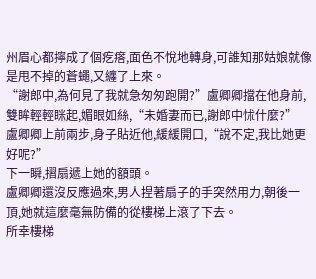州眉心都擰成了個疙瘩,面色不悅地轉身,可誰知那姑娘就像是甩不掉的蒼蠅,又纏了上來。
“謝郎中,為何見了我就急匆匆跑開?”盧卿卿擋在他身前,雙眸輕輕眯起,媚眼如絲,“未婚妻而已,謝郎中怵什麼?”
盧卿卿上前兩步,身子貼近他,緩緩開口,“說不定,我比她更好呢?”
下一瞬,摺扇遞上她的額頭。
盧卿卿還沒反應過來,男人捏著扇子的手突然用力,朝後一頂,她就這麼毫無防備的從樓梯上滾了下去。
所幸樓梯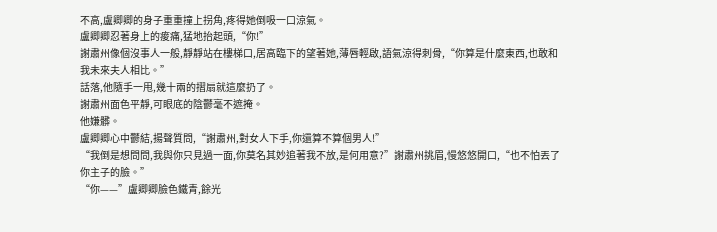不高,盧卿卿的身子重重撞上拐角,疼得她倒吸一口涼氣。
盧卿卿忍著身上的痠痛,猛地抬起頭,“你!”
謝肅州像個沒事人一般,靜靜站在樓梯口,居高臨下的望著她,薄唇輕啟,語氣涼得刺骨,“你算是什麼東西,也敢和我未來夫人相比。”
話落,他隨手一甩,幾十兩的摺扇就這麼扔了。
謝肅州面色平靜,可眼底的陰鬱毫不遮掩。
他嫌髒。
盧卿卿心中鬱結,揚聲質問,“謝肅州,對女人下手,你還算不算個男人!”
“我倒是想問問,我與你只見過一面,你莫名其妙追著我不放,是何用意?”謝肅州挑眉,慢悠悠開口,“也不怕丟了你主子的臉。”
“你——”盧卿卿臉色鐵青,餘光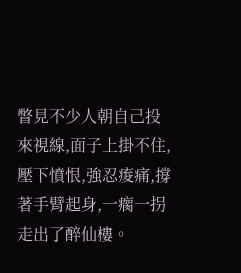瞥見不少人朝自己投來視線,面子上掛不住,壓下憤恨,強忍痠痛,撐著手臂起身,一瘸一拐走出了醉仙樓。